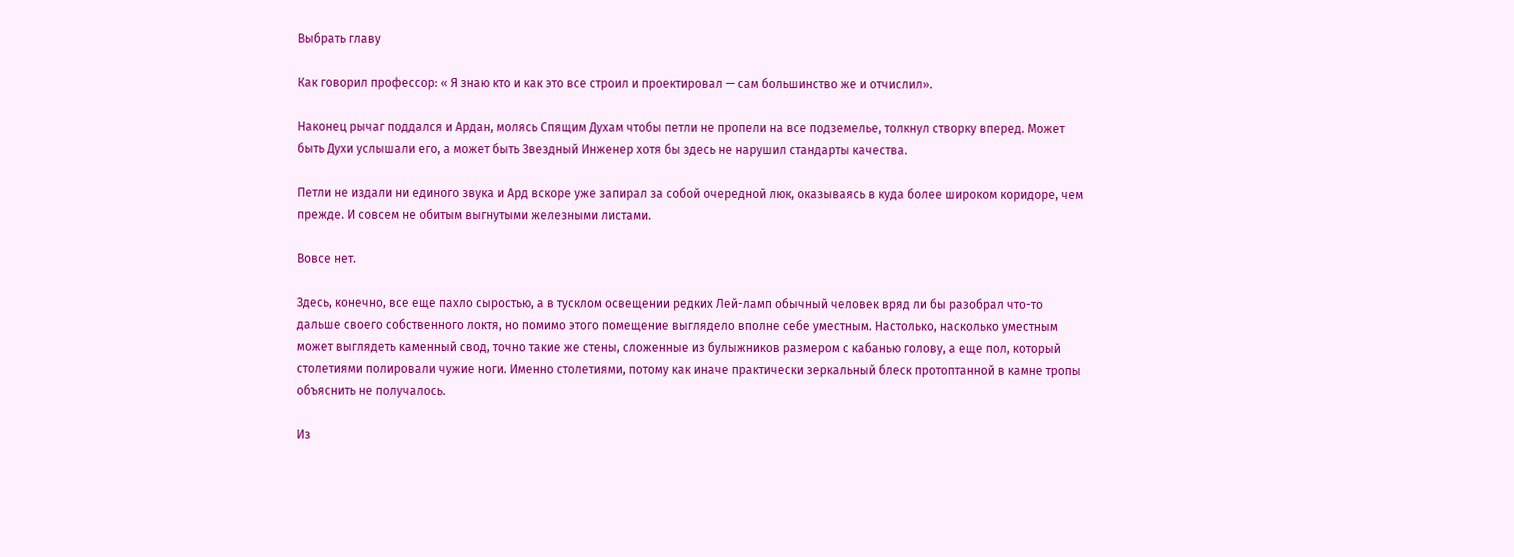Выбрать главу

Как говорил профессор: « Я знаю кто и как это все строил и проектировал — сам большинство же и отчислил».

Наконец рычаг поддался и Ардан, молясь Спящим Духам чтобы петли не пропели на все подземелье, толкнул створку вперед. Может быть Духи услышали его, а может быть Звездный Инженер хотя бы здесь не нарушил стандарты качества.

Петли не издали ни единого звука и Ард вскоре уже запирал за собой очередной люк, оказываясь в куда более широком коридоре, чем прежде. И совсем не обитым выгнутыми железными листами.

Вовсе нет.

Здесь, конечно, все еще пахло сыростью, а в тусклом освещении редких Лей-ламп обычный человек вряд ли бы разобрал что-то дальше своего собственного локтя, но помимо этого помещение выглядело вполне себе уместным. Настолько, насколько уместным может выглядеть каменный свод, точно такие же стены, сложенные из булыжников размером с кабанью голову, а еще пол, который столетиями полировали чужие ноги. Именно столетиями, потому как иначе практически зеркальный блеск протоптанной в камне тропы объяснить не получалось.

Из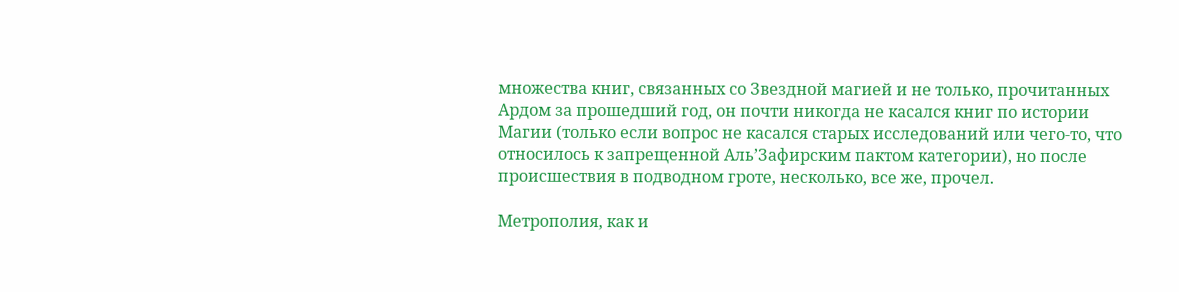множества книг, связанных со Звездной магией и не только, прочитанных Ардом за прошедший год, он почти никогда не касался книг по истории Магии (только если вопрос не касался старых исследований или чего-то, что относилось к запрещенной Аль’Зафирским пактом категории), но после происшествия в подводном гроте, несколько, все же, прочел.

Метрополия, как и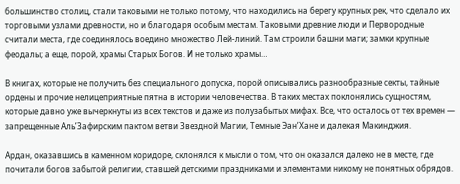большинство столиц, стали таковыми не только потому, что находились на берегу крупных рек, что сделало их торговыми узлами древности, но и благодаря особым местам. Таковыми древние люди и Первородные считали места, где соединялось воедино множество Лей-линий. Там строили башни маги; замки крупные феодалы; а еще, порой, храмы Старых Богов. И не только храмы…

В книгах, которые не получить без специального допуска, порой описывались разнообразные секты, тайные ордены и прочие нелицеприятные пятна в истории человечества. В таких местах поклонялись сущностям, которые давно уже вычеркнуты из всех текстов и даже из полузабытых мифах. Все, что осталось от тех времен — запрещенные Аль’Зафирским пактом ветви Звездной Магии, Темные Эан’Хане и далекая Макинджия.

Ардан, оказавшись в каменном коридоре, склонялся к мысли о том, что он оказался далеко не в месте, где почитали богов забытой религии, ставшей детскими праздниками и элементами никому не понятных обрядов.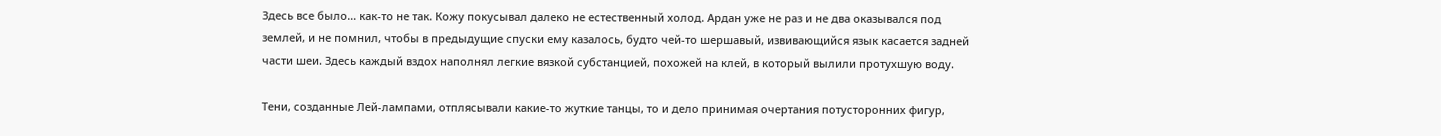Здесь все было… как-то не так. Кожу покусывал далеко не естественный холод. Ардан уже не раз и не два оказывался под землей, и не помнил, чтобы в предыдущие спуски ему казалось, будто чей-то шершавый, извивающийся язык касается задней части шеи. Здесь каждый вздох наполнял легкие вязкой субстанцией, похожей на клей, в который вылили протухшую воду.

Тени, созданные Лей-лампами, отплясывали какие-то жуткие танцы, то и дело принимая очертания потусторонних фигур,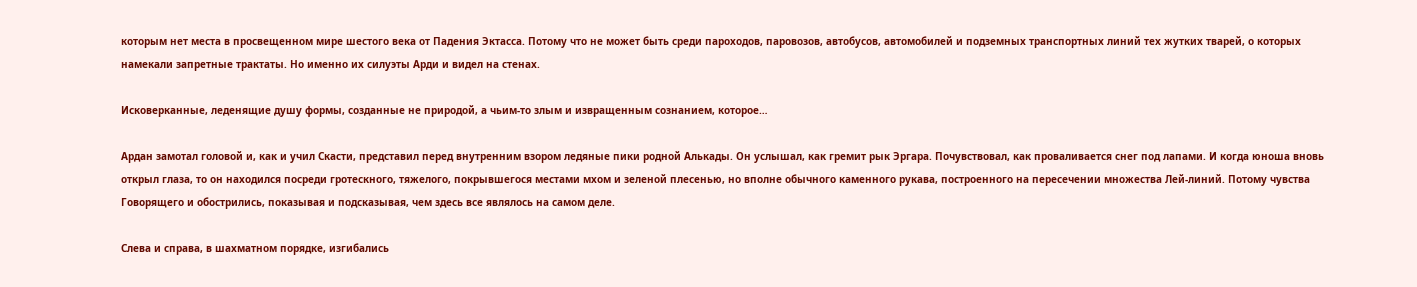которым нет места в просвещенном мире шестого века от Падения Эктасса. Потому что не может быть среди пароходов, паровозов, автобусов, автомобилей и подземных транспортных линий тех жутких тварей, о которых намекали запретные трактаты. Но именно их силуэты Арди и видел на стенах.

Исковерканные, леденящие душу формы, созданные не природой, а чьим-то злым и извращенным сознанием, которое…

Ардан замотал головой и, как и учил Скасти, представил перед внутренним взором ледяные пики родной Алькады. Он услышал, как гремит рык Эргара. Почувствовал, как проваливается снег под лапами. И когда юноша вновь открыл глаза, то он находился посреди гротескного, тяжелого, покрывшегося местами мхом и зеленой плесенью, но вполне обычного каменного рукава, построенного на пересечении множества Лей-линий. Потому чувства Говорящего и обострились, показывая и подсказывая, чем здесь все являлось на самом деле.

Слева и справа, в шахматном порядке, изгибались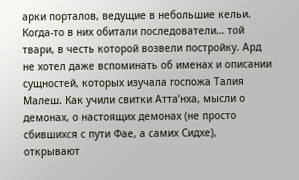арки порталов, ведущие в небольшие кельи. Когда-то в них обитали последователи… той твари, в честь которой возвели постройку. Ард не хотел даже вспоминать об именах и описании сущностей, которых изучала госпожа Талия Малеш. Как учили свитки Атта’нха, мысли о демонах, о настоящих демонах (не просто сбившихся с пути Фае, а самих Сидхе), открывают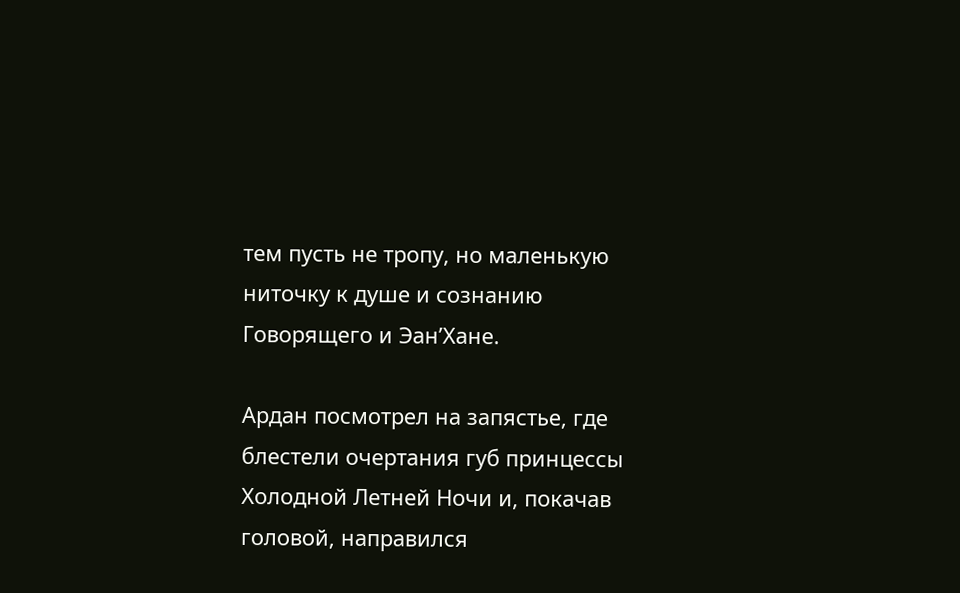тем пусть не тропу, но маленькую ниточку к душе и сознанию Говорящего и Эан’Хане.

Ардан посмотрел на запястье, где блестели очертания губ принцессы Холодной Летней Ночи и, покачав головой, направился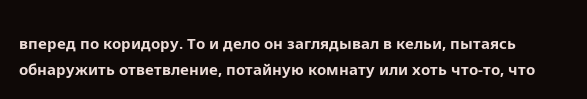вперед по коридору. То и дело он заглядывал в кельи, пытаясь обнаружить ответвление, потайную комнату или хоть что-то, что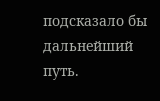подсказало бы дальнейший путь.